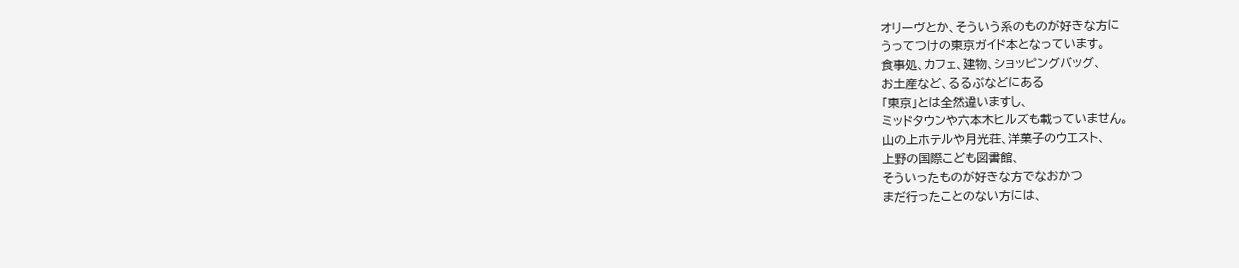オリーヴとか、そういう系のものが好きな方に
うってつけの東京ガイド本となっています。
食事処、カフェ、建物、ショッピングバッグ、
お土産など、るるぶなどにある
「東京」とは全然違いますし、
ミッドタウンや六本木ヒルズも載っていません。
山の上ホテルや月光荘、洋菓子のウエスト、
上野の国際こども図書館、
そういったものが好きな方でなおかつ
まだ行ったことのない方には、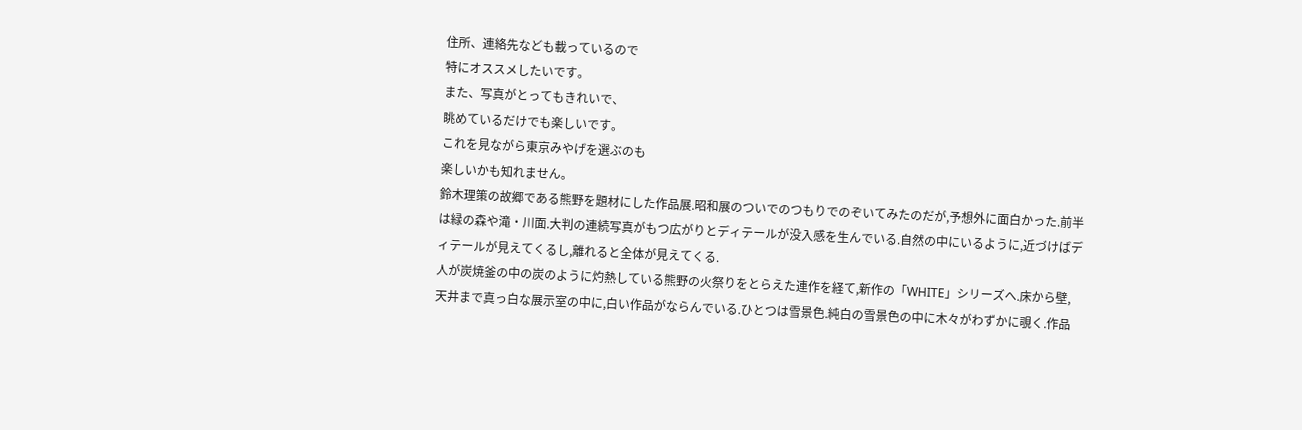住所、連絡先なども載っているので
特にオススメしたいです。
また、写真がとってもきれいで、
眺めているだけでも楽しいです。
これを見ながら東京みやげを選ぶのも
楽しいかも知れません。
鈴木理策の故郷である熊野を題材にした作品展.昭和展のついでのつもりでのぞいてみたのだが,予想外に面白かった.前半は緑の森や滝・川面.大判の連続写真がもつ広がりとディテールが没入感を生んでいる.自然の中にいるように,近づけばディテールが見えてくるし,離れると全体が見えてくる.
人が炭焼釜の中の炭のように灼熱している熊野の火祭りをとらえた連作を経て,新作の「WHITE」シリーズへ.床から壁,天井まで真っ白な展示室の中に,白い作品がならんでいる.ひとつは雪景色.純白の雪景色の中に木々がわずかに覗く.作品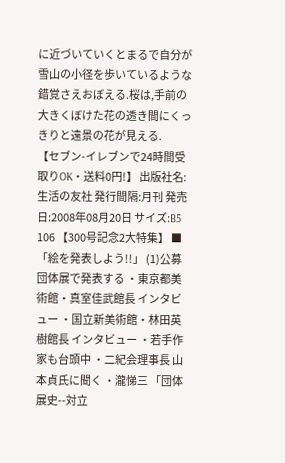に近づいていくとまるで自分が雪山の小径を歩いているような錯覚さえおぼえる.桜は,手前の大きくぼけた花の透き間にくっきりと遠景の花が見える.
【セブン-イレブンで24時間受取りOK・送料0円!】 出版社名:生活の友社 発行間隔:月刊 発売日:2008年08月20日 サイズ:B5 106 【300号記念2大特集】 ■「絵を発表しよう!!」 (1)公募団体展で発表する ・東京都美術館・真室佳武館長 インタビュー ・国立新美術館・林田英樹館長 インタビュー ・若手作家も台頭中 ・二紀会理事長 山本貞氏に聞く ・瀧悌三 「団体展史--対立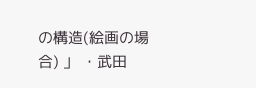の構造(絵画の場合) 」 ・武田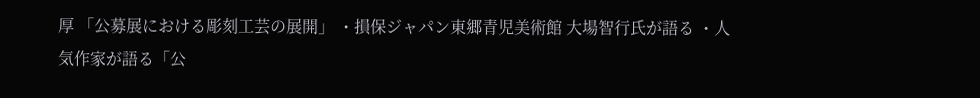厚 「公募展における彫刻工芸の展開」 ・損保ジャパン東郷青児美術館 大場智行氏が語る ・人気作家が語る「公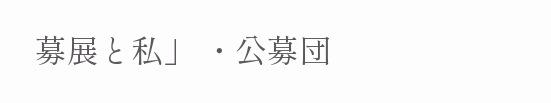募展と私」 ・公募団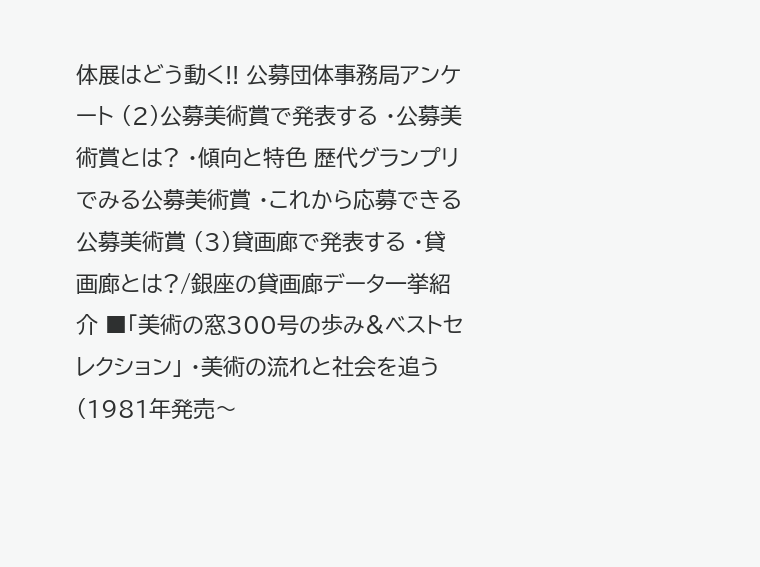体展はどう動く!! 公募団体事務局アンケート (2)公募美術賞で発表する ・公募美術賞とは? ・傾向と特色 歴代グランプリでみる公募美術賞 ・これから応募できる公募美術賞 (3)貸画廊で発表する ・貸画廊とは?/銀座の貸画廊データ一挙紹介 ■「美術の窓300号の歩み&ベストセレクション」 ・美術の流れと社会を追う(1981年発売〜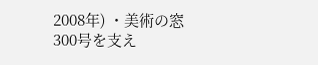2008年) ・美術の窓300号を支え